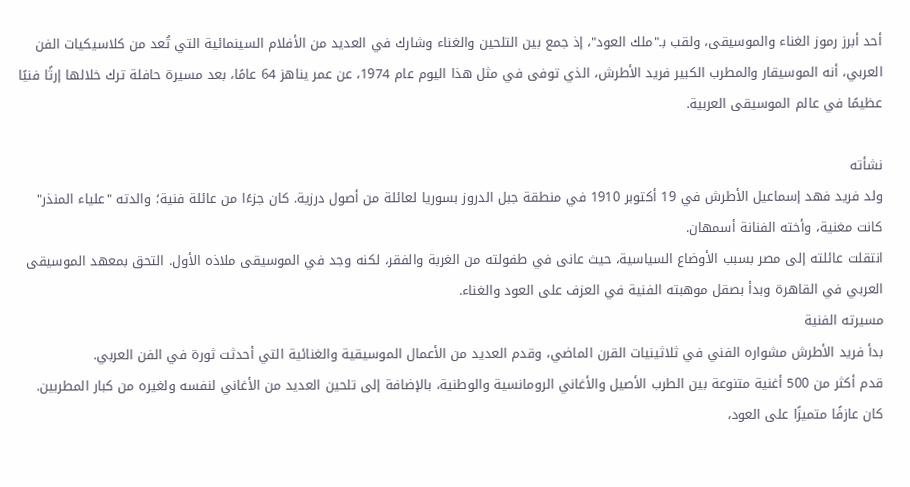أحد أبرز رموز الغناء والموسيقى، ولقب بـ"ملك العود"، إذ جمع بين التلحين والغناء وشارك في العديد من الأفلام السينمائية التي تُعد من كلاسيكيات الفن العربي، أنه الموسيقار والمطرب الكبير فريد الأطرش، الذي توفى في مثل هذا اليوم عام 1974، عن عمر يناهز 64 عامًا، بعد مسيرة حافلة ترك خلالها إرثًا فنيًا عظيمًا في عالم الموسيقى العربية.

نشأته
ولد فريد فهد إسماعيل الأطرش في 19 أكتوبر 1910 في منطقة جبل الدروز بسوريا لعائلة من أصول درزية. كان جزءًا من عائلة فنية؛ والدته "علياء المنذر" كانت مغنية، وأخته الفنانة أسمهان.
انتقلت عائلته إلى مصر بسبب الأوضاع السياسية، حيث عانى في طفولته من الغربة والفقر، لكنه وجد في الموسيقى ملاذه الأول. التحق بمعهد الموسيقى العربي في القاهرة وبدأ بصقل موهبته الفنية في العزف على العود والغناء.
مسيرته الفنية
بدأ فريد الأطرش مشواره الفني في ثلاثينيات القرن الماضي، وقدم العديد من الأعمال الموسيقية والغنائية التي أحدثت ثورة في الفن العربي.
قدم أكثر من 500 أغنية متنوعة بين الطرب الأصيل والأغاني الرومانسية والوطنية، بالإضافة إلى تلحين العديد من الأغاني لنفسه ولغيره من كبار المطربين.
كان عازفًا متميزًا على العود،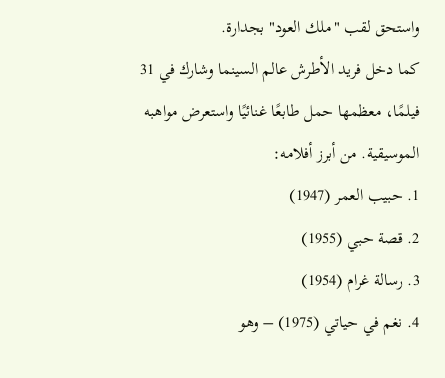واستحق لقب "ملك العود" بجدارة.
كما دخل فريد الأطرش عالم السينما وشارك في 31 فيلمًا، معظمها حمل طابعًا غنائيًا واستعرض مواهبه الموسيقية. من أبرز أفلامه:
1. حبيب العمر (1947)
2. قصة حبي (1955)
3. رسالة غرام (1954)
4. نغم في حياتي (1975) – وهو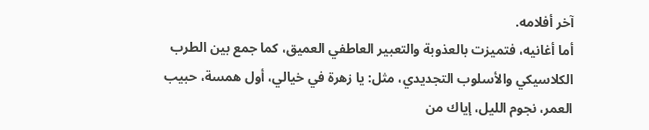آخر أفلامه.
أما أغانيه، فتميزت بالعذوبة والتعبير العاطفي العميق، كما جمع بين الطرب الكلاسيكي والأسلوب التجديدي، مثل: يا زهرة في خيالي، أول همسة، حبيب العمر، نجوم الليل، إياك من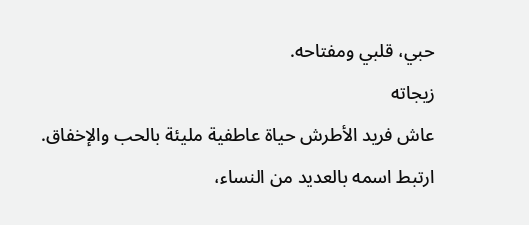حبي، قلبي ومفتاحه.
زيجاته
عاش فريد الأطرش حياة عاطفية مليئة بالحب والإخفاق. ارتبط اسمه بالعديد من النساء،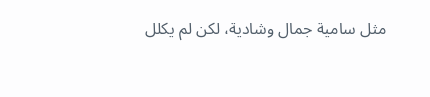مثل سامية جمال وشادية، لكن لم يكلل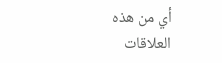أي من هذه العلاقات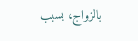بالزواج، بسبب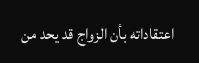اعتقاداته بأن الزواج قد يحد من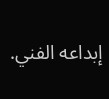إبداعه الفني.